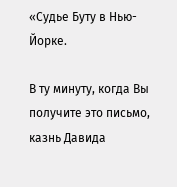«Судье Буту в Нью-Йорке.

В ту минуту, когда Вы получите это письмо, казнь Давида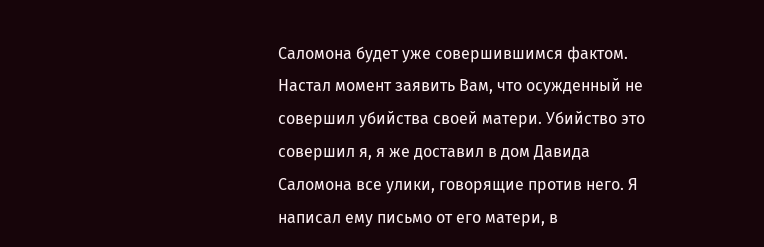Саломона будет уже совершившимся фактом. Настал момент заявить Вам, что осужденный не совершил убийства своей матери. Убийство это совершил я, я же доставил в дом Давида Саломона все улики, говорящие против него. Я написал ему письмо от его матери, в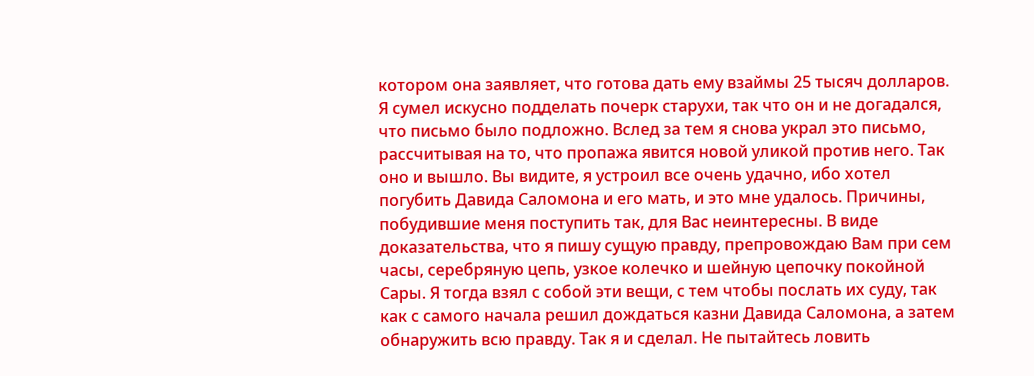котором она заявляет, что готова дать ему взаймы 25 тысяч долларов. Я сумел искусно подделать почерк старухи, так что он и не догадался, что письмо было подложно. Вслед за тем я снова украл это письмо, рассчитывая на то, что пропажа явится новой уликой против него. Так оно и вышло. Вы видите, я устроил все очень удачно, ибо хотел погубить Давида Саломона и его мать, и это мне удалось. Причины, побудившие меня поступить так, для Вас неинтересны. В виде доказательства, что я пишу сущую правду, препровождаю Вам при сем часы, серебряную цепь, узкое колечко и шейную цепочку покойной Сары. Я тогда взял с собой эти вещи, с тем чтобы послать их суду, так как с самого начала решил дождаться казни Давида Саломона, а затем обнаружить всю правду. Так я и сделал. Не пытайтесь ловить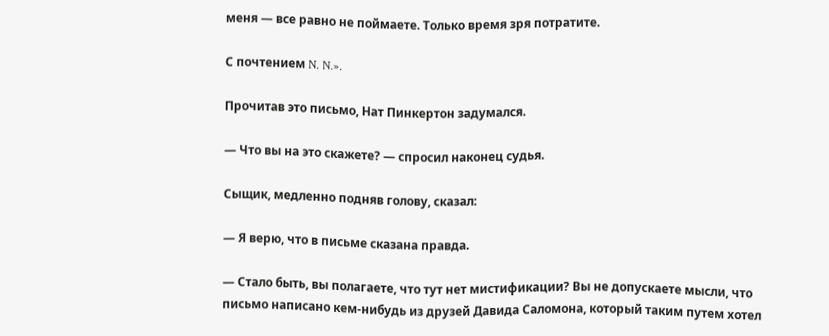меня — все равно не поймаете. Только время зря потратите.

С почтением N. N.».

Прочитав это письмо, Нат Пинкертон задумался.

— Что вы на это скажете? — спросил наконец судья.

Сыщик, медленно подняв голову, сказал:

— Я верю, что в письме сказана правда.

— Стало быть, вы полагаете, что тут нет мистификации? Вы не допускаете мысли, что письмо написано кем-нибудь из друзей Давида Саломона, который таким путем хотел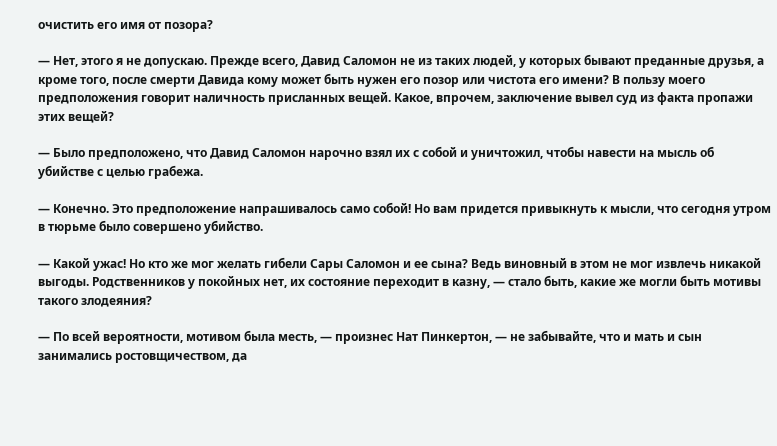очистить его имя от позора?

— Нет, этого я не допускаю. Прежде всего, Давид Саломон не из таких людей, у которых бывают преданные друзья, а кроме того, после смерти Давида кому может быть нужен его позор или чистота его имени? В пользу моего предположения говорит наличность присланных вещей. Какое, впрочем, заключение вывел суд из факта пропажи этих вещей?

— Было предположено, что Давид Саломон нарочно взял их с собой и уничтожил, чтобы навести на мысль об убийстве с целью грабежа.

— Конечно. Это предположение напрашивалось само собой! Но вам придется привыкнуть к мысли, что сегодня утром в тюрьме было совершено убийство.

— Какой ужас! Но кто же мог желать гибели Сары Саломон и ее сына? Ведь виновный в этом не мог извлечь никакой выгоды. Родственников у покойных нет, их состояние переходит в казну, — стало быть, какие же могли быть мотивы такого злодеяния?

— По всей вероятности, мотивом была месть, — произнес Нат Пинкертон, — не забывайте, что и мать и сын занимались ростовщичеством, да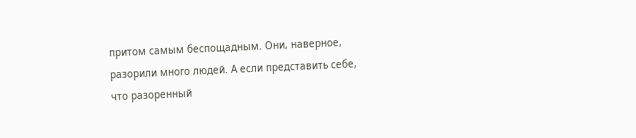притом самым беспощадным. Они, наверное, разорили много людей. А если представить себе, что разоренный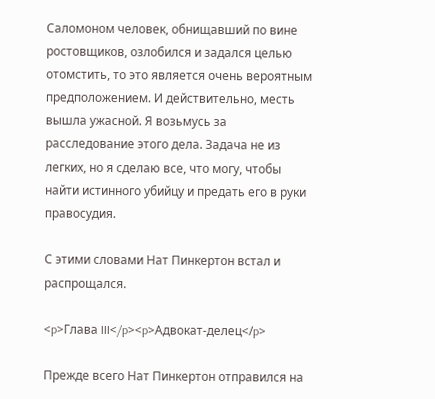Саломоном человек, обнищавший по вине ростовщиков, озлобился и задался целью отомстить, то это является очень вероятным предположением. И действительно, месть вышла ужасной. Я возьмусь за расследование этого дела. Задача не из легких, но я сделаю все, что могу, чтобы найти истинного убийцу и предать его в руки правосудия.

С этими словами Нат Пинкертон встал и распрощался.

<p>Глава III</p><p>Адвокат-делец</p>

Прежде всего Нат Пинкертон отправился на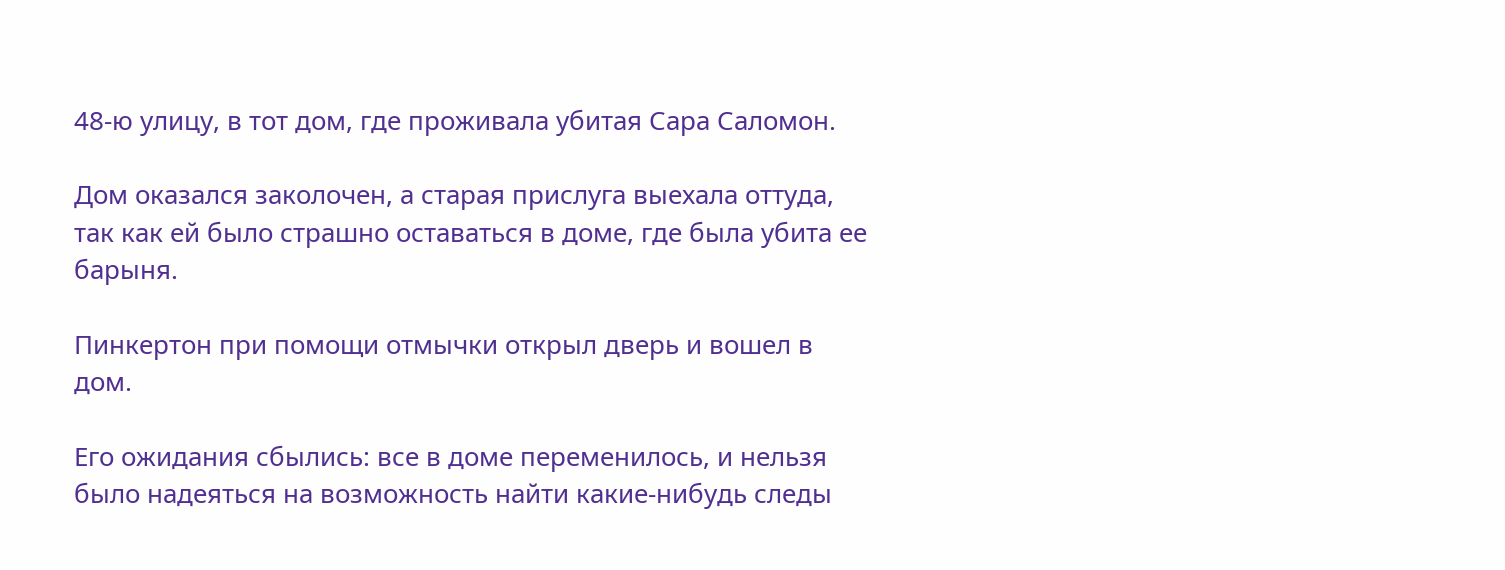48-ю улицу, в тот дом, где проживала убитая Сара Саломон.

Дом оказался заколочен, а старая прислуга выехала оттуда, так как ей было страшно оставаться в доме, где была убита ее барыня.

Пинкертон при помощи отмычки открыл дверь и вошел в дом.

Его ожидания сбылись: все в доме переменилось, и нельзя было надеяться на возможность найти какие-нибудь следы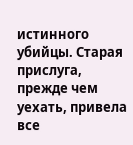истинного убийцы. Старая прислуга, прежде чем уехать, привела все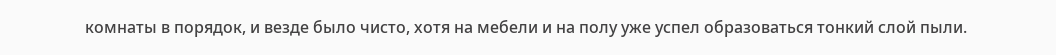комнаты в порядок, и везде было чисто, хотя на мебели и на полу уже успел образоваться тонкий слой пыли.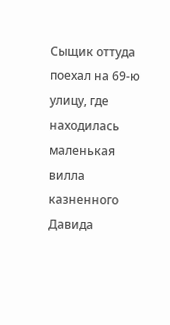Сыщик оттуда поехал на 69-ю улицу, где находилась маленькая вилла казненного Давида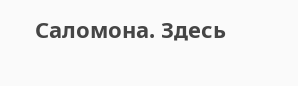Саломона. Здесь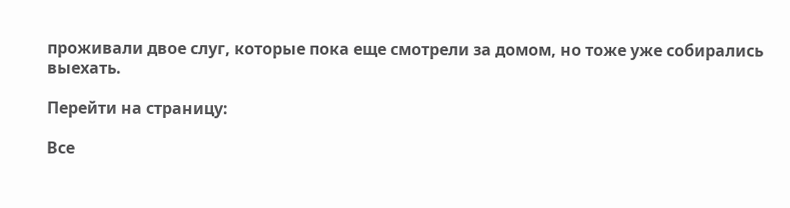проживали двое слуг, которые пока еще смотрели за домом, но тоже уже собирались выехать.

Перейти на страницу:

Все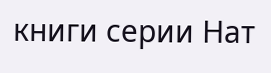книги серии Нат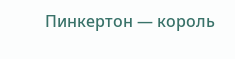Пинкертон — король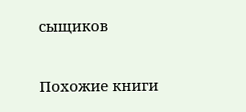сыщиков

Похожие книги